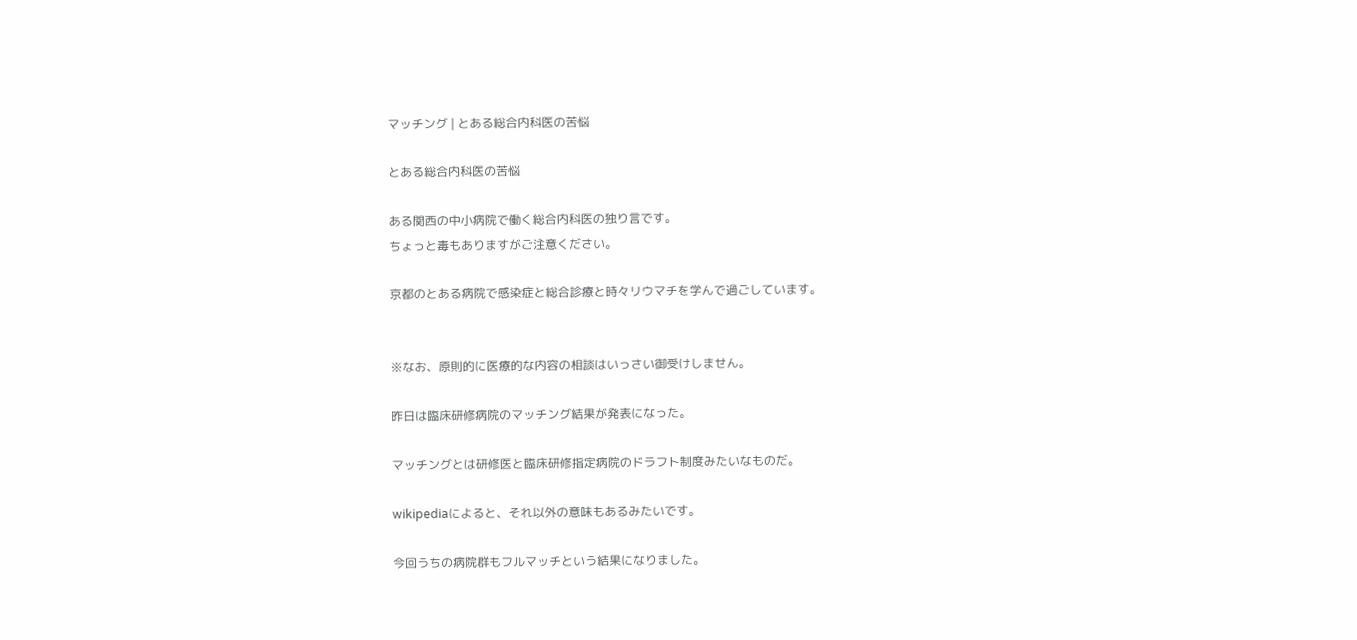マッチング | とある総合内科医の苦悩

とある総合内科医の苦悩

ある関西の中小病院で働く総合内科医の独り言です。
ちょっと毒もありますがご注意ください。

京都のとある病院で感染症と総合診療と時々リウマチを学んで過ごしています。


※なお、原則的に医療的な内容の相談はいっさい御受けしません。

昨日は臨床研修病院のマッチング結果が発表になった。

マッチングとは研修医と臨床研修指定病院のドラフト制度みたいなものだ。

wikipediaによると、それ以外の意味もあるみたいです。

今回うちの病院群もフルマッチという結果になりました。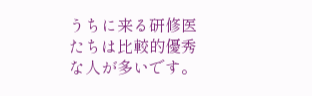うちに来る研修医たちは比較的優秀な人が多いです。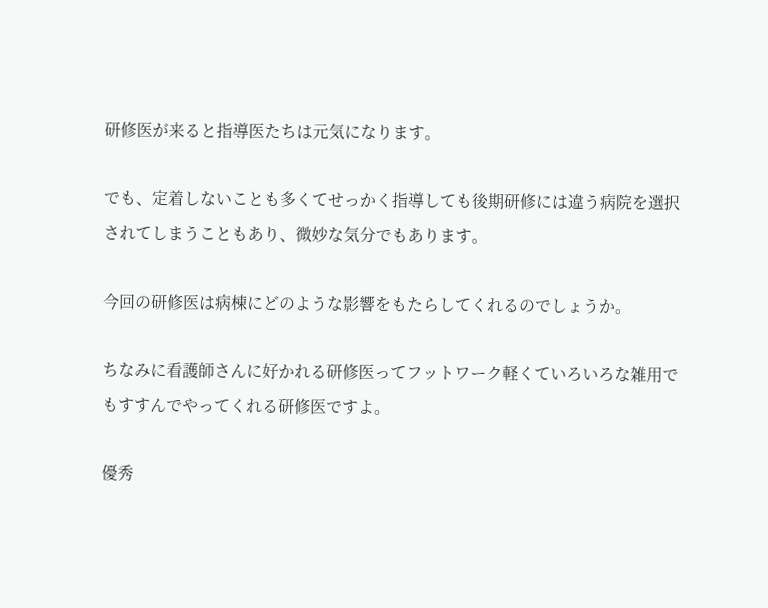研修医が来ると指導医たちは元気になります。

でも、定着しないことも多くてせっかく指導しても後期研修には違う病院を選択されてしまうこともあり、微妙な気分でもあります。

今回の研修医は病棟にどのような影響をもたらしてくれるのでしょうか。

ちなみに看護師さんに好かれる研修医ってフットワーク軽くていろいろな雑用でもすすんでやってくれる研修医ですよ。

優秀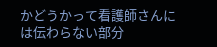かどうかって看護師さんには伝わらない部分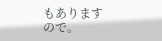もありますので。